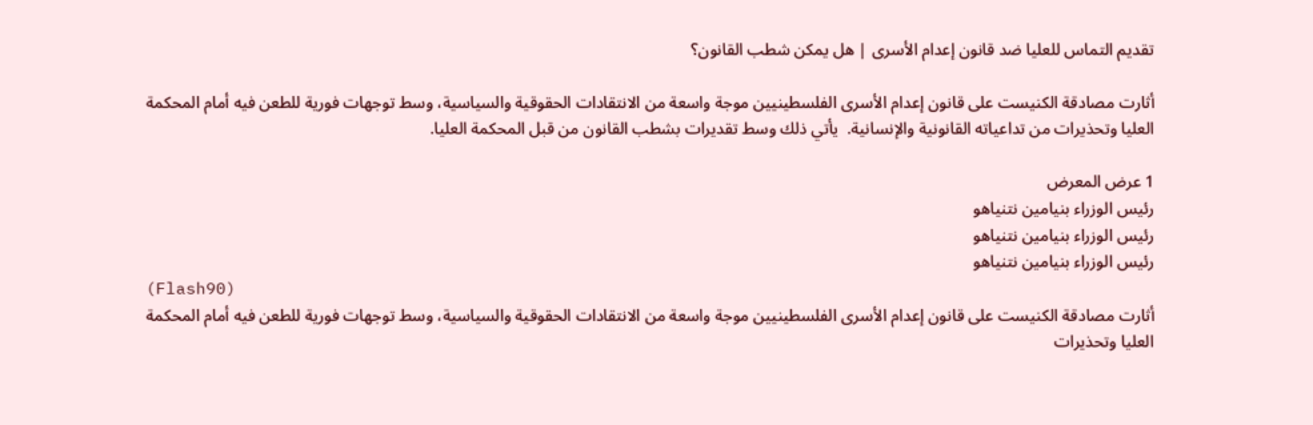تقديم التماس للعليا ضد قانون إعدام الأسرى | هل يمكن شطب القانون؟

أثارت مصادقة الكنيست على قانون إعدام الأسرى الفلسطينيين موجة واسعة من الانتقادات الحقوقية والسياسية، وسط توجهات فورية للطعن فيه أمام المحكمة العليا وتحذيرات من تداعياته القانونية والإنسانية.  يأتي ذلك وسط تقديرات بشطب القانون من قبل المحكمة العليا.

1 عرض المعرض
رئيس الوزراء بنيامين نتنياهو
رئيس الوزراء بنيامين نتنياهو
رئيس الوزراء بنيامين نتنياهو
(Flash90)
أثارت مصادقة الكنيست على قانون إعدام الأسرى الفلسطينيين موجة واسعة من الانتقادات الحقوقية والسياسية، وسط توجهات فورية للطعن فيه أمام المحكمة العليا وتحذيرات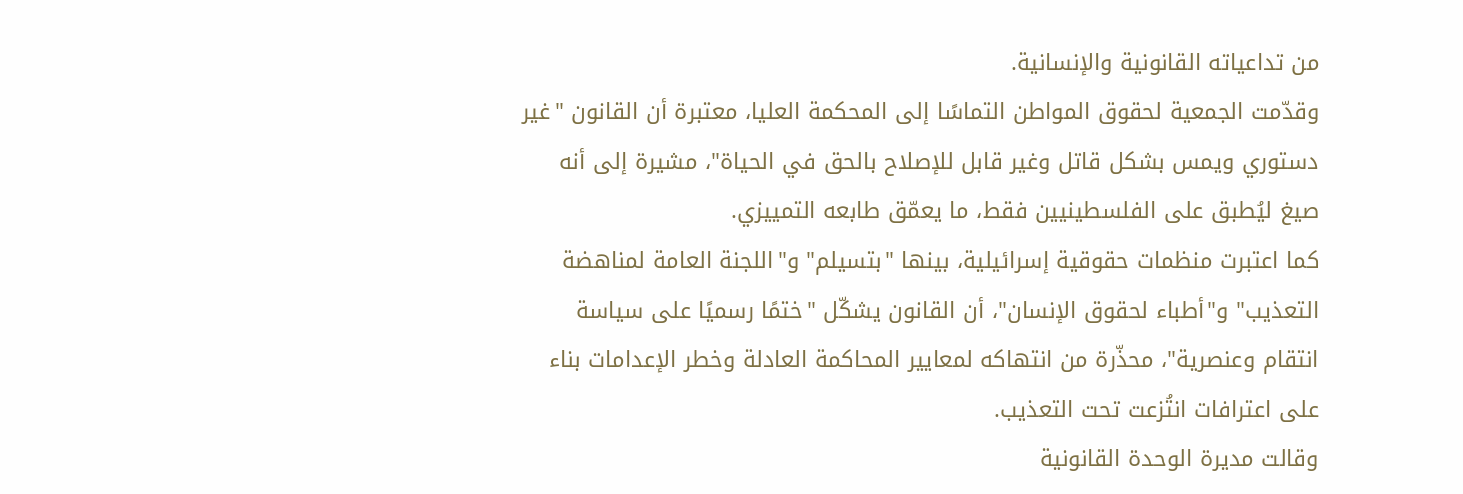من تداعياته القانونية والإنسانية.
وقدّمت الجمعية لحقوق المواطن التماسًا إلى المحكمة العليا، معتبرة أن القانون "غير دستوري ويمس بشكل قاتل وغير قابل للإصلاح بالحق في الحياة"، مشيرة إلى أنه صيغ ليُطبق على الفلسطينيين فقط، ما يعمّق طابعه التمييزي.
كما اعتبرت منظمات حقوقية إسرائيلية، بينها "بتسيلم" و"اللجنة العامة لمناهضة التعذيب" و"أطباء لحقوق الإنسان"، أن القانون يشكّل "ختمًا رسميًا على سياسة انتقام وعنصرية"، محذّرة من انتهاكه لمعايير المحاكمة العادلة وخطر الإعدامات بناء على اعترافات انتُزعت تحت التعذيب.
وقالت مديرة الوحدة القانونية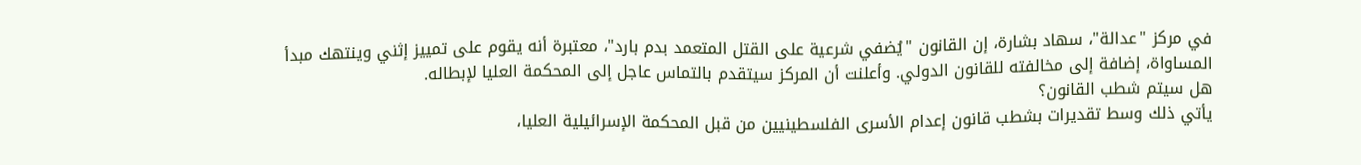في مركز "عدالة"، سهاد بشارة، إن القانون "يُضفي شرعية على القتل المتعمد بدم بارد"، معتبرة أنه يقوم على تمييز إثني وينتهك مبدأ المساواة، إضافة إلى مخالفته للقانون الدولي. وأعلنت أن المركز سيتقدم بالتماس عاجل إلى المحكمة العليا لإبطاله.
هل سيتم شطب القانون؟
يأتي ذلك وسط تقديرات بشطب قانون إعدام الأسرى الفلسطينيين من قبل المحكمة الإسرائيلية العليا،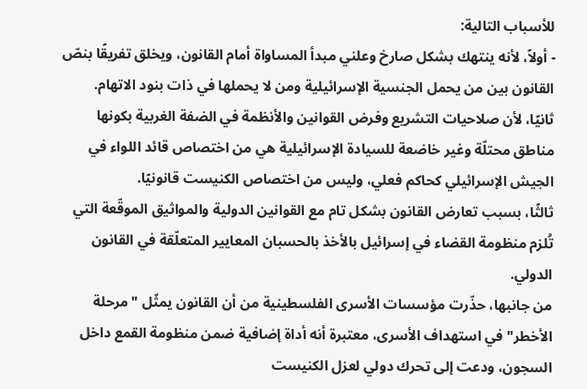للأسباب التالية:
- أولاً، لأنه ينتهك بشكل صارخ وعلني مبدأ المساواة أمام القانون، ويخلق تفريقًا بنصّ القانون بين من يحمل الجنسية الإسرائيلية ومن لا يحملها في ذات بنود الاتهام.
ثانيًا، لأن صلاحيات التشريع وفرض القوانين والأنظمة في الضفة الغربية بكونها مناطق محتلّة وغير خاضعة للسيادة الإسرائيلية هي من اختصاص قائد اللواء في الجيش الإسرائيلي كحاكم فعلي، وليس من اختصاص الكنيست قانونيًا.
ثالثًا، بسبب تعارض القانون بشكل تام مع القوانين الدولية والمواثيق الموقّعة التي تُلزم منظومة القضاء في إسرائيل بالأخذ بالحسبان المعايير المتعلّقة في القانون الدولي.
من جانبها، حذّرت مؤسسات الأسرى الفلسطينية من أن القانون يمثّل "مرحلة الأخطر" في استهداف الأسرى، معتبرة أنه أداة إضافية ضمن منظومة القمع داخل السجون، ودعت إلى تحرك دولي لعزل الكنيست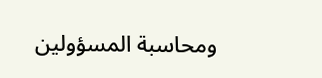ومحاسبة المسؤولين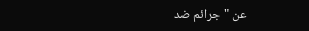عن "جرائم ضد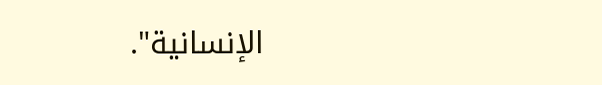الإنسانية".